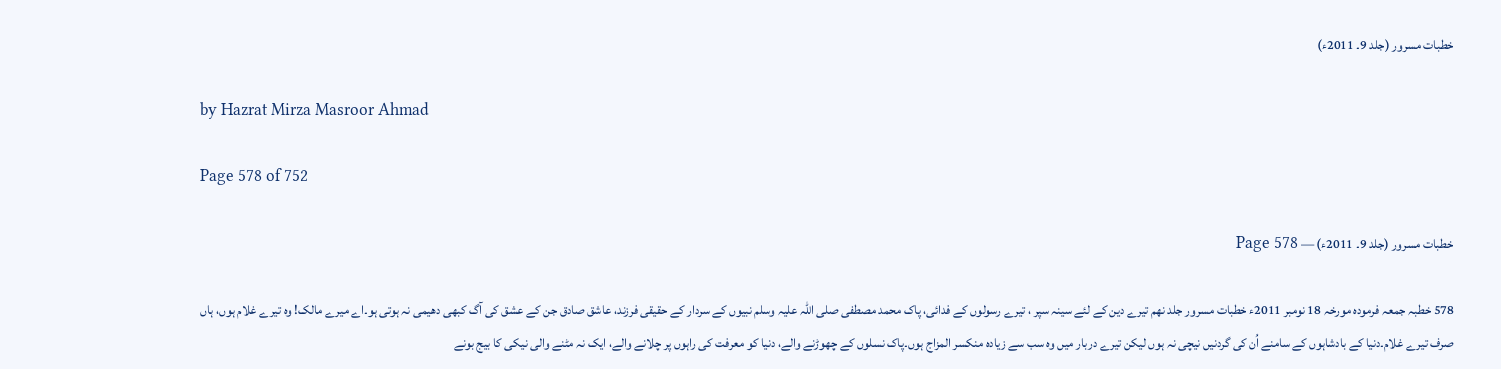خطبات مسرور (جلد 9۔ 2011ء)

by Hazrat Mirza Masroor Ahmad

Page 578 of 752

خطبات مسرور (جلد 9۔ 2011ء) — Page 578

578 خطبہ جمعہ فرمودہ مورخہ 18 نومبر 2011ء خطبات مسرور جلد نهم تیرے دین کے لئے سینہ سپر ، تیرے رسولوں کے فدائی، پاک محمد مصطفی صلی اللہ علیہ وسلم نبیوں کے سردار کے حقیقی فرزند، عاشق صادق جن کے عشق کی آگ کبھی دھیمی نہ ہوتی ہو۔اے میرے مالک! وہ تیرے غلام ہوں، ہاں صرف تیرے غلام۔دنیا کے بادشاہوں کے سامنے اُن کی گردنیں نیچی نہ ہوں لیکن تیرے دربار میں وہ سب سے زیادہ منکسر المزاج ہوں۔پاک نسلوں کے چھوڑنے والے، دنیا کو معرفت کی راہوں پر چلانے والے، ایک نہ مٹنے والی نیکی کا بیج بونے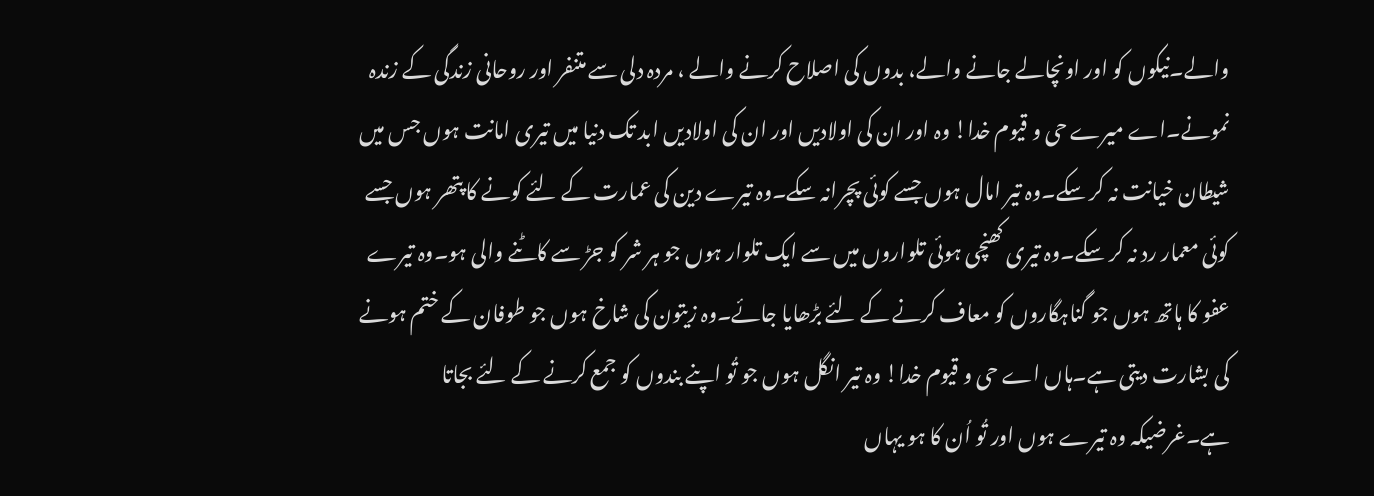والے۔نیکوں کو اور اونچالے جانے والے، بدوں کی اصلاح کرنے والے ، مردہ دلی سے متنفر اور روحانی زندگی کے زندہ نمونے۔اے میرے حی و قیوم خدا! وہ اور ان کی اولادیں اور ان کی اولادیں ابد تک دنیا میں تیری امانت ہوں جس میں شیطان خیانت نہ کر سکے۔وہ تیر امال ہوں جسے کوئی پچرانہ سکے۔وہ تیرے دین کی عمارت کے لئے کونے کا پتھر ہوں جسے کوئی معمار رد نہ کر سکے۔وہ تیری کھنچی ہوئی تلواروں میں سے ایک تلوار ہوں جو ہر شر کو جڑ سے کاٹنے والی ہو۔وہ تیرے عفو کا ہاتھ ہوں جو گناہگاروں کو معاف کرنے کے لئے بڑھایا جائے۔وہ زیتون کی شاخ ہوں جو طوفان کے ختم ہونے کی بشارت دیتی ہے۔ہاں اے حی و قیوم خدا! وہ تیر انگل ہوں جو تُو اپنے بندوں کو جمع کرنے کے لئے بجاتا ہے۔غرضیکہ وہ تیرے ہوں اور تُو اُن کا ہو یہاں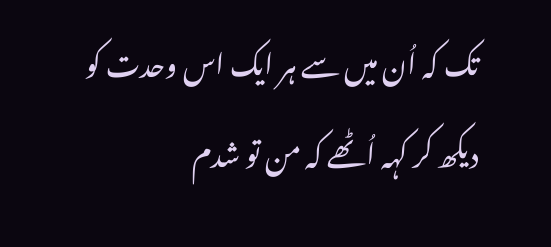تک کہ اُن میں سے ہر ایک اس وحدت کو دیکھ کر کہہ اُٹھے کہ من تو شدم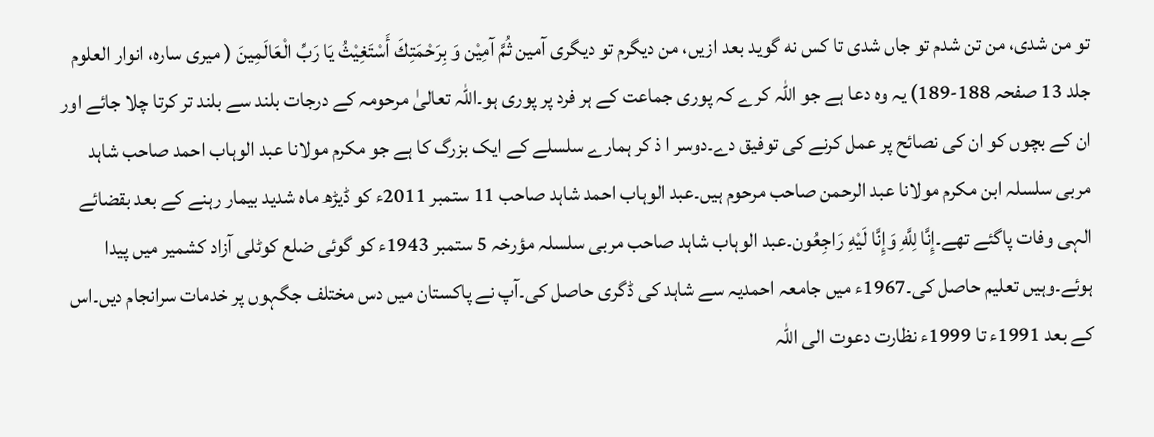تو من شدی، من تن شدم تو جاں شدی تا کس نه گوید بعد ازیں، من دیگرم تو دیگری آمين ثُمَّ آمِيْن وَ بِرَحْمَتِكَ أَسْتَغِيْثُ يَا رَبِّ الْعَالَمِينَ ( میری ساره، انوار العلوم جلد 13 صفحہ 188-189) یہ وہ دعا ہے جو اللہ کرے کہ پوری جماعت کے ہر فرد پر پوری ہو۔اللہ تعالیٰ مرحومہ کے درجات بلند سے بلند تر کرتا چلا جائے اور ان کے بچوں کو ان کی نصائح پر عمل کرنے کی توفیق دے۔دوسر ا ذ کر ہمارے سلسلے کے ایک بزرگ کا ہے جو مکرم مولانا عبد الوہاب احمد صاحب شاہد مربی سلسلہ ابن مکرم مولانا عبد الرحمن صاحب مرحوم ہیں۔عبد الوہاب احمد شاہد صاحب 11 ستمبر 2011ء کو ڈیڑھ ماہ شدید بیمار رہنے کے بعد بقضائے الہی وفات پاگئے تھے۔إِنَّا لِلَّهِ وَإِنَّا لَيْهِ رَاجِعُون۔عبد الوہاب شاہد صاحب مربی سلسلہ مؤرخہ 5 ستمبر 1943ء کو گوئی ضلع کوٹلی آزاد کشمیر میں پیدا ہوئے۔وہیں تعلیم حاصل کی۔1967ء میں جامعہ احمدیہ سے شاہد کی ڈگری حاصل کی۔آپ نے پاکستان میں دس مختلف جگہوں پر خدمات سرانجام دیں۔اس کے بعد 1991ء تا 1999ء نظارت دعوت الی اللہ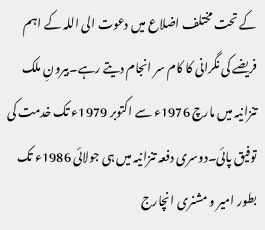کے تحت مختلف اضلاع میں دعوت الی اللہ کے اہم فریضے کی نگرانی کا کام سر انجام دیتے رہے۔بیرونِ ملک تنزانیہ میں مارچ 1976ء سے اکتوبر 1979ء تک خدمت کی توفیق پائی۔دوسری دفعہ تنزانیہ میں ہی جولائی 1986ء تک بطور امیر و مشنری انچارج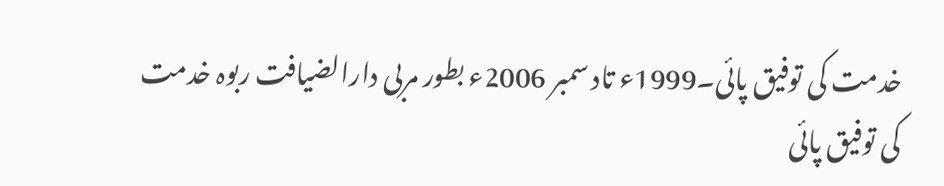خدمت کی توفیق پائی۔1999ء تاد سمبر 2006ء بطور مربی دارالضیافت ربوہ خدمت کی توفیق پائی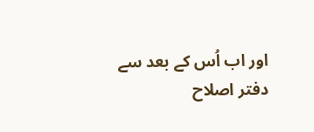اور اب اُس کے بعد سے دفتر اصلاح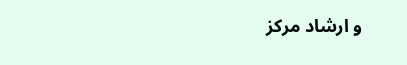و ارشاد مرکز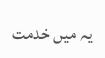یہ میں خدمت